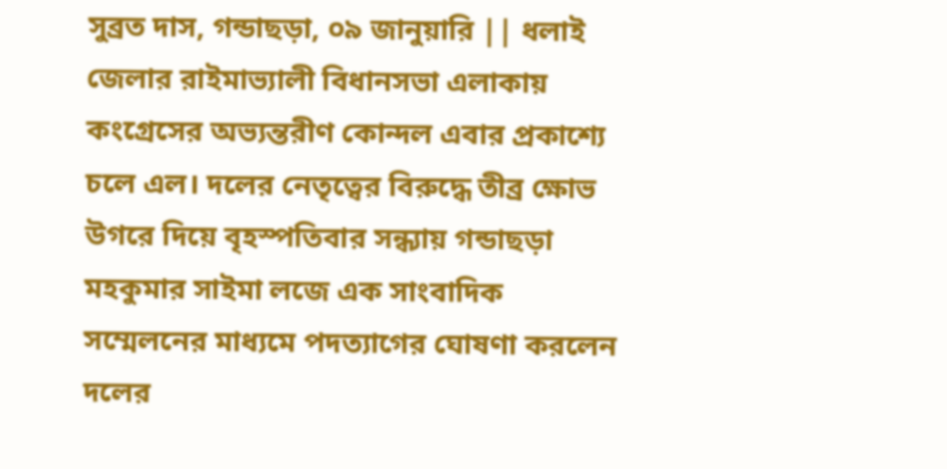সুব্রত দাস, গন্ডাছড়া, ০৯ জানুয়ারি || ধলাই জেলার রাইমাভ্যালী বিধানসভা এলাকায় কংগ্রেসের অভ্যন্তরীণ কোন্দল এবার প্রকাশ্যে চলে এল। দলের নেতৃত্বের বিরুদ্ধে তীব্র ক্ষোভ উগরে দিয়ে বৃহস্পতিবার সন্ধ্যায় গন্ডাছড়া মহকুমার সাইমা লজে এক সাংবাদিক সম্মেলনের মাধ্যমে পদত্যাগের ঘোষণা করলেন দলের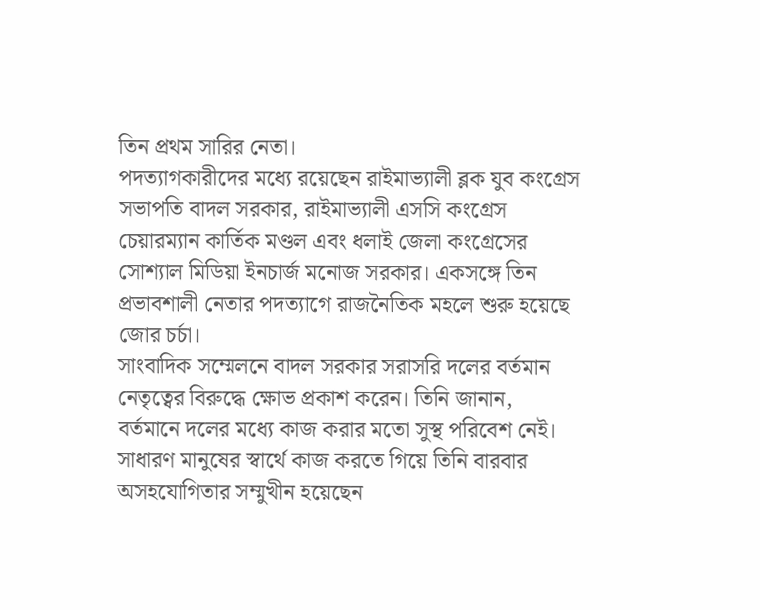তিন প্রথম সারির নেতা।
পদত্যাগকারীদের মধ্যে রয়েছেন রাইমাভ্যালী ব্লক যুব কংগ্রেস সভাপতি বাদল সরকার, রাইমাভ্যালী এসসি কংগ্রেস চেয়ারম্যান কার্তিক মণ্ডল এবং ধলাই জেলা কংগ্রেসের সোশ্যাল মিডিয়া ইনচার্জ মনোজ সরকার। একসঙ্গে তিন প্রভাবশালী নেতার পদত্যাগে রাজনৈতিক মহলে শুরু হয়েছে জোর চর্চা।
সাংবাদিক সম্মেলনে বাদল সরকার সরাসরি দলের বর্তমান নেতৃত্বের বিরুদ্ধে ক্ষোভ প্রকাশ করেন। তিনি জানান, বর্তমানে দলের মধ্যে কাজ করার মতো সুস্থ পরিবেশ নেই। সাধারণ মানুষের স্বার্থে কাজ করতে গিয়ে তিনি বারবার অসহযোগিতার সম্মুখীন হয়েছেন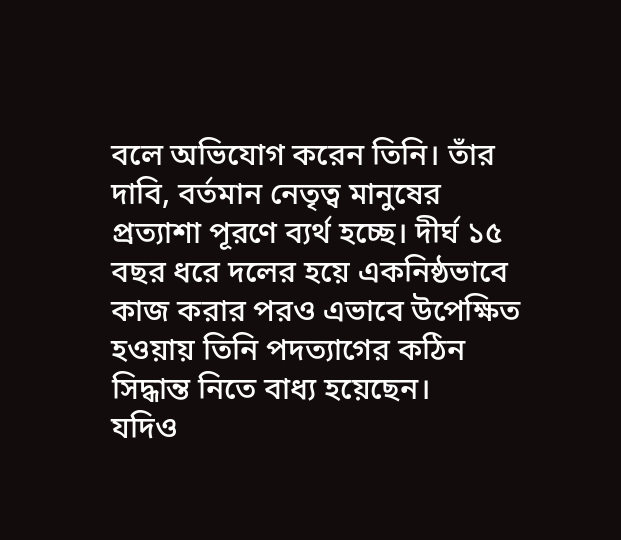বলে অভিযোগ করেন তিনি। তাঁর দাবি, বর্তমান নেতৃত্ব মানুষের প্রত্যাশা পূরণে ব্যর্থ হচ্ছে। দীর্ঘ ১৫ বছর ধরে দলের হয়ে একনিষ্ঠভাবে কাজ করার পরও এভাবে উপেক্ষিত হওয়ায় তিনি পদত্যাগের কঠিন সিদ্ধান্ত নিতে বাধ্য হয়েছেন।
যদিও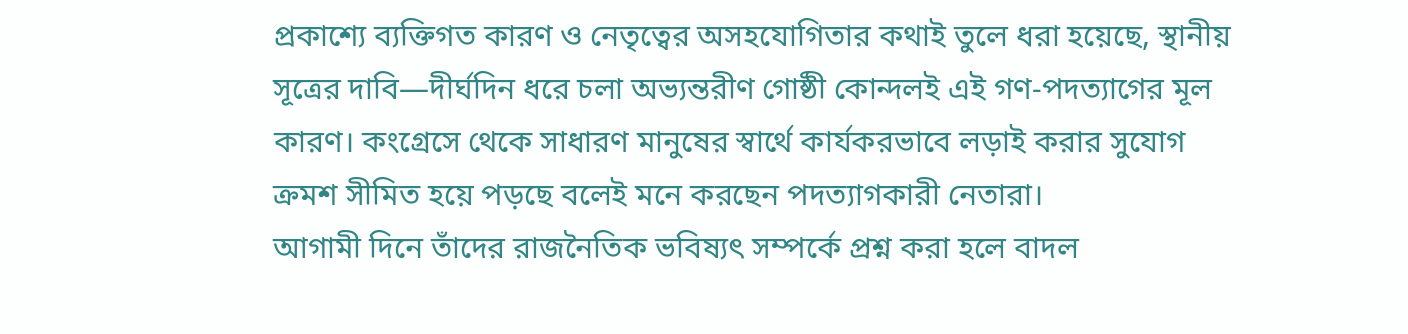প্রকাশ্যে ব্যক্তিগত কারণ ও নেতৃত্বের অসহযোগিতার কথাই তুলে ধরা হয়েছে, স্থানীয় সূত্রের দাবি—দীর্ঘদিন ধরে চলা অভ্যন্তরীণ গোষ্ঠী কোন্দলই এই গণ-পদত্যাগের মূল কারণ। কংগ্রেসে থেকে সাধারণ মানুষের স্বার্থে কার্যকরভাবে লড়াই করার সুযোগ ক্রমশ সীমিত হয়ে পড়ছে বলেই মনে করছেন পদত্যাগকারী নেতারা।
আগামী দিনে তাঁদের রাজনৈতিক ভবিষ্যৎ সম্পর্কে প্রশ্ন করা হলে বাদল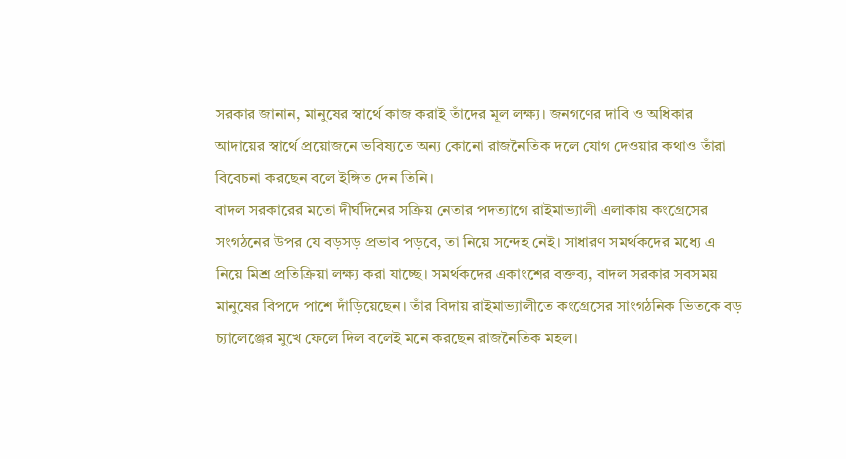সরকার জানান, মানুষের স্বার্থে কাজ করাই তাঁদের মূল লক্ষ্য। জনগণের দাবি ও অধিকার আদায়ের স্বার্থে প্রয়োজনে ভবিষ্যতে অন্য কোনো রাজনৈতিক দলে যোগ দেওয়ার কথাও তাঁরা বিবেচনা করছেন বলে ইঙ্গিত দেন তিনি।
বাদল সরকারের মতো দীর্ঘদিনের সক্রিয় নেতার পদত্যাগে রাইমাভ্যালী এলাকায় কংগ্রেসের সংগঠনের উপর যে বড়সড় প্রভাব পড়বে, তা নিয়ে সন্দেহ নেই। সাধারণ সমর্থকদের মধ্যে এ নিয়ে মিশ্র প্রতিক্রিয়া লক্ষ্য করা যাচ্ছে। সমর্থকদের একাংশের বক্তব্য, বাদল সরকার সবসময় মানুষের বিপদে পাশে দাঁড়িয়েছেন। তাঁর বিদায় রাইমাভ্যালীতে কংগ্রেসের সাংগঠনিক ভিতকে বড় চ্যালেঞ্জের মুখে ফেলে দিল বলেই মনে করছেন রাজনৈতিক মহল।